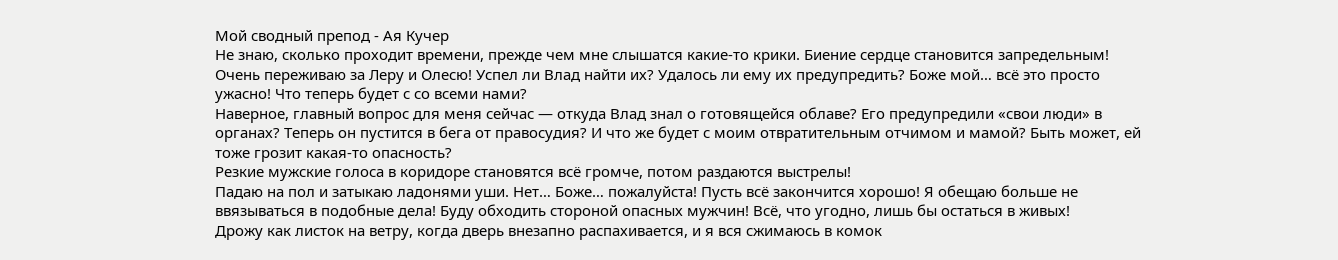Мой сводный препод - Ая Кучер
Не знаю, сколько проходит времени, прежде чем мне слышатся какие-то крики. Биение сердце становится запредельным! Очень переживаю за Леру и Олесю! Успел ли Влад найти их? Удалось ли ему их предупредить? Боже мой… всё это просто ужасно! Что теперь будет с со всеми нами?
Наверное, главный вопрос для меня сейчас — откуда Влад знал о готовящейся облаве? Его предупредили «свои люди» в органах? Теперь он пустится в бега от правосудия? И что же будет с моим отвратительным отчимом и мамой? Быть может, ей тоже грозит какая-то опасность?
Резкие мужские голоса в коридоре становятся всё громче, потом раздаются выстрелы!
Падаю на пол и затыкаю ладонями уши. Нет… Боже… пожалуйста! Пусть всё закончится хорошо! Я обещаю больше не ввязываться в подобные дела! Буду обходить стороной опасных мужчин! Всё, что угодно, лишь бы остаться в живых!
Дрожу как листок на ветру, когда дверь внезапно распахивается, и я вся сжимаюсь в комок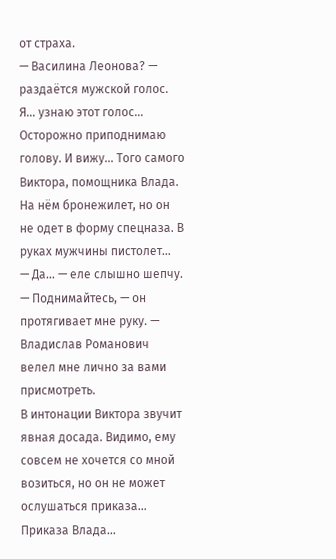от страха.
— Василина Леонова? — раздаётся мужской голос.
Я… узнаю этот голос…
Осторожно приподнимаю голову. И вижу… Того самого Виктора, помощника Влада. На нём бронежилет, но он не одет в форму спецназа. В руках мужчины пистолет…
— Да… — еле слышно шепчу.
— Поднимайтесь, — он протягивает мне руку. — Владислав Романович велел мне лично за вами присмотреть.
В интонации Виктора звучит явная досада. Видимо, ему совсем не хочется со мной возиться, но он не может ослушаться приказа… Приказа Влада…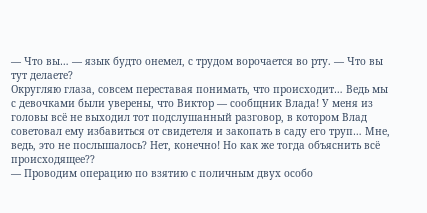— Что вы… — язык будто онемел, с трудом ворочается во рту. — Что вы тут делаете?
Округляю глаза, совсем переставая понимать, что происходит… Ведь мы с девочками были уверены, что Виктор — сообщник Влада! У меня из головы всё не выходил тот подслушанный разговор, в котором Влад советовал ему избавиться от свидетеля и закопать в саду его труп… Мне, ведь, это не послышалось? Нет, конечно! Но как же тогда объяснить всё происходящее??
— Проводим операцию по взятию с поличным двух особо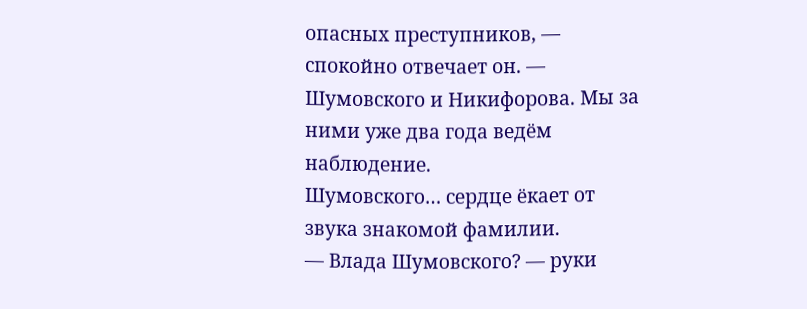опасных преступников, — спокойно отвечает он. — Шумовского и Никифорова. Мы за ними уже два года ведём наблюдение.
Шумовского… сердце ёкает от звука знакомой фамилии.
— Влада Шумовского? — руки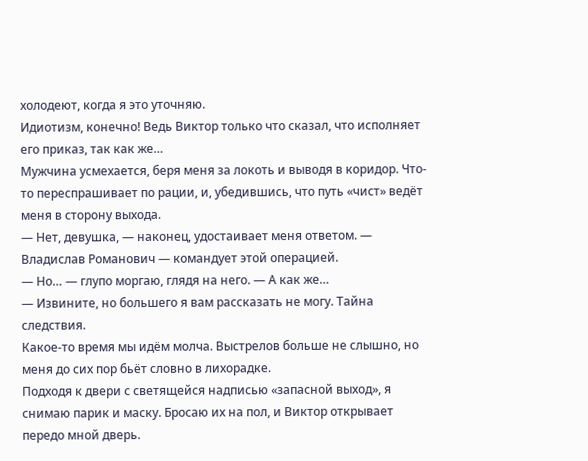холодеют, когда я это уточняю.
Идиотизм, конечно! Ведь Виктор только что сказал, что исполняет его приказ, так как же…
Мужчина усмехается, беря меня за локоть и выводя в коридор. Что-то переспрашивает по рации, и, убедившись, что путь «чист» ведёт меня в сторону выхода.
— Нет, девушка, — наконец, удостаивает меня ответом. — Владислав Романович — командует этой операцией.
— Но… — глупо моргаю, глядя на него. — А как же…
— Извините, но большего я вам рассказать не могу. Тайна следствия.
Какое-то время мы идём молча. Выстрелов больше не слышно, но меня до сих пор бьёт словно в лихорадке.
Подходя к двери с светящейся надписью «запасной выход», я снимаю парик и маску. Бросаю их на пол, и Виктор открывает передо мной дверь.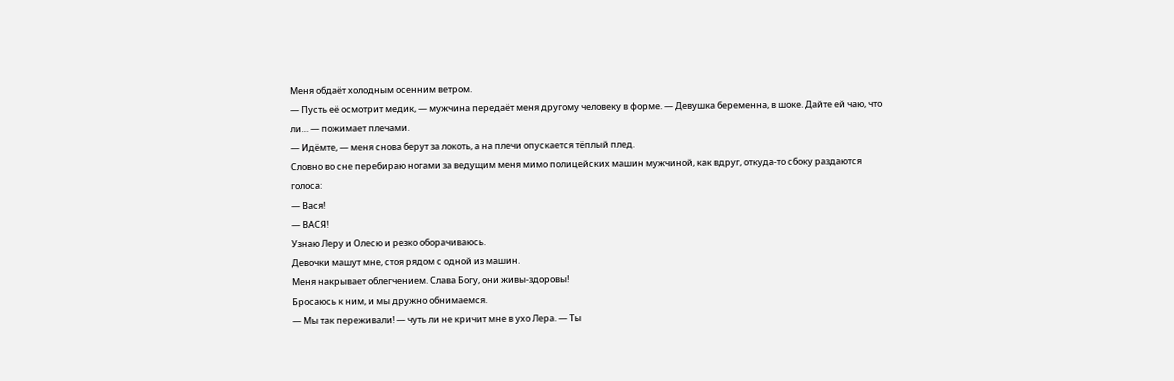Меня обдаёт холодным осенним ветром.
— Пусть её осмотрит медик, — мужчина передаёт меня другому человеку в форме. — Девушка беременна, в шоке. Дайте ей чаю, что ли… — пожимает плечами.
— Идёмте, — меня снова берут за локоть, а на плечи опускается тёплый плед.
Словно во сне перебираю ногами за ведущим меня мимо полицейских машин мужчиной, как вдруг, откуда-то сбоку раздаются голоса:
— Вася!
— ВАСЯ!
Узнаю Леру и Олесю и резко оборачиваюсь.
Девочки машут мне, стоя рядом с одной из машин.
Меня накрывает облегчением. Слава Богу, они живы-здоровы!
Бросаюсь к ним, и мы дружно обнимаемся.
— Мы так переживали! — чуть ли не кричит мне в ухо Лера. — Ты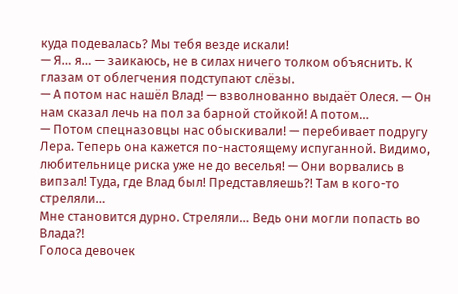куда подевалась? Мы тебя везде искали!
— Я… я… — заикаюсь, не в силах ничего толком объяснить. К глазам от облегчения подступают слёзы.
— А потом нас нашёл Влад! — взволнованно выдаёт Олеся. — Он нам сказал лечь на пол за барной стойкой! А потом…
— Потом спецназовцы нас обыскивали! — перебивает подругу Лера. Теперь она кажется по-настоящему испуганной. Видимо, любительнице риска уже не до веселья! — Они ворвались в випзал! Туда, где Влад был! Представляешь?! Там в кого-то стреляли…
Мне становится дурно. Стреляли… Ведь они могли попасть во Влада?!
Голоса девочек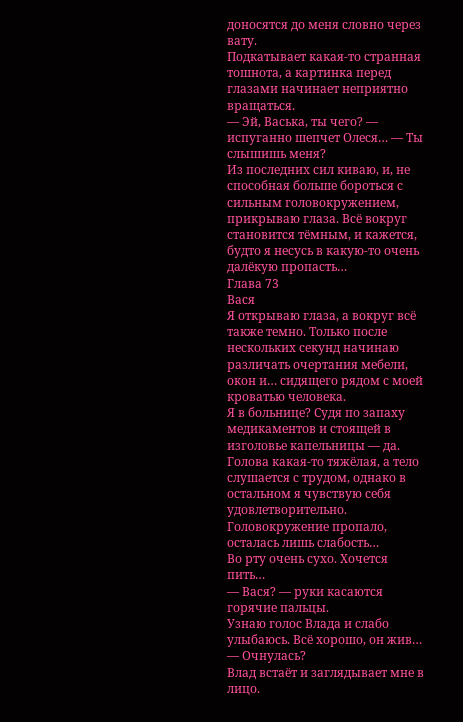доносятся до меня словно через вату.
Подкатывает какая-то странная тошнота, а картинка перед глазами начинает неприятно вращаться.
— Эй, Васька, ты чего? — испуганно шепчет Олеся… — Ты слышишь меня?
Из последних сил киваю, и, не способная больше бороться с сильным головокружением, прикрываю глаза. Всё вокруг становится тёмным, и кажется, будто я несусь в какую-то очень далёкую пропасть…
Глава 73
Вася
Я открываю глаза, а вокруг всё также темно. Только после нескольких секунд начинаю различать очертания мебели, окон и… сидящего рядом с моей кроватью человека.
Я в больнице? Судя по запаху медикаментов и стоящей в изголовье капельницы — да. Голова какая-то тяжёлая, а тело слушается с трудом, однако в остальном я чувствую себя удовлетворительно. Головокружение пропало, осталась лишь слабость…
Во рту очень сухо. Хочется пить…
— Вася? — руки касаются горячие пальцы.
Узнаю голос Влада и слабо улыбаюсь. Всё хорошо, он жив…
— Очнулась?
Влад встаёт и заглядывает мне в лицо.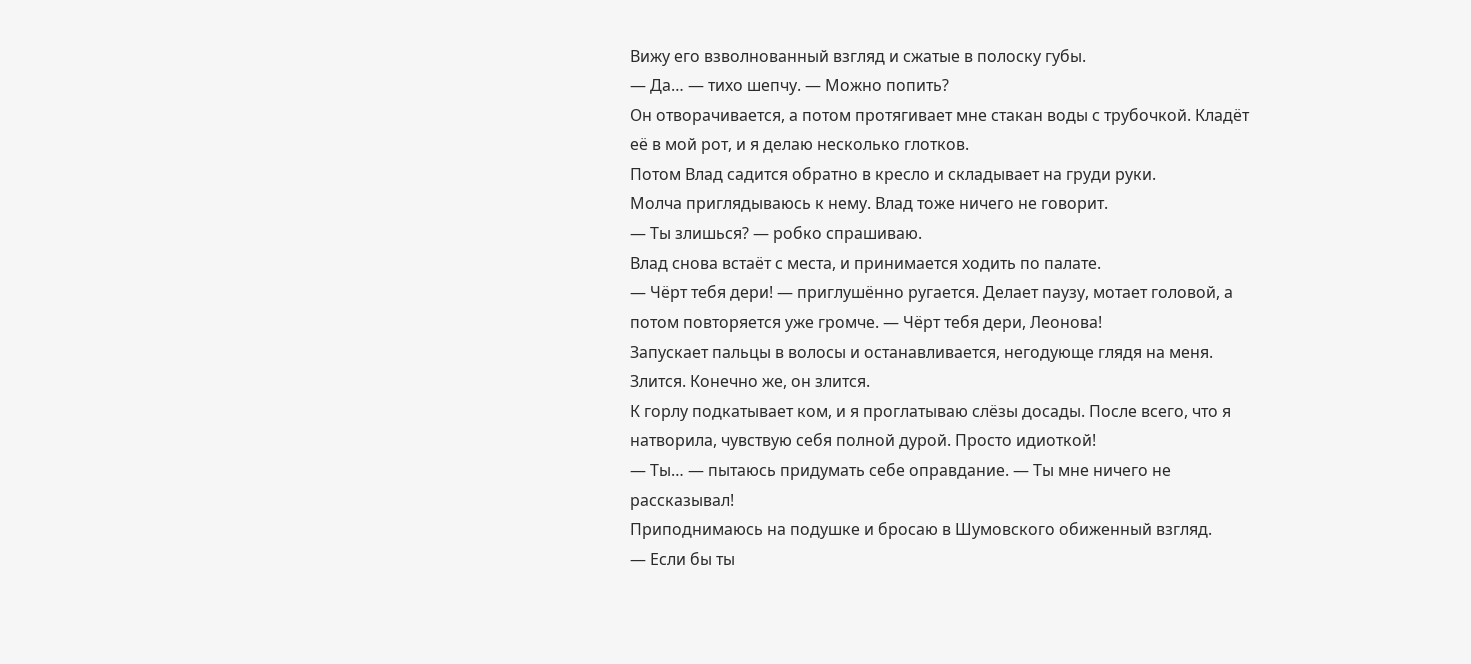Вижу его взволнованный взгляд и сжатые в полоску губы.
— Да… — тихо шепчу. — Можно попить?
Он отворачивается, а потом протягивает мне стакан воды с трубочкой. Кладёт её в мой рот, и я делаю несколько глотков.
Потом Влад садится обратно в кресло и складывает на груди руки.
Молча приглядываюсь к нему. Влад тоже ничего не говорит.
— Ты злишься? — робко спрашиваю.
Влад снова встаёт с места, и принимается ходить по палате.
— Чёрт тебя дери! — приглушённо ругается. Делает паузу, мотает головой, а потом повторяется уже громче. — Чёрт тебя дери, Леонова!
Запускает пальцы в волосы и останавливается, негодующе глядя на меня.
Злится. Конечно же, он злится.
К горлу подкатывает ком, и я проглатываю слёзы досады. После всего, что я натворила, чувствую себя полной дурой. Просто идиоткой!
— Ты… — пытаюсь придумать себе оправдание. — Ты мне ничего не рассказывал!
Приподнимаюсь на подушке и бросаю в Шумовского обиженный взгляд.
— Если бы ты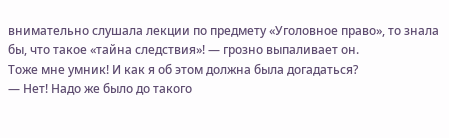внимательно слушала лекции по предмету «Уголовное право», то знала бы, что такое «тайна следствия»! — грозно выпаливает он.
Тоже мне умник! И как я об этом должна была догадаться?
— Нет! Надо же было до такого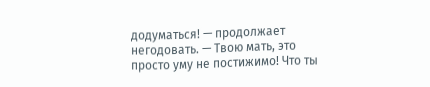додуматься! — продолжает негодовать. — Твою мать, это просто уму не постижимо! Что ты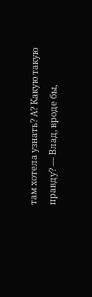там хотела узнать? А? Какую такую правду? — Влад, вроде бы,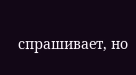спрашивает, но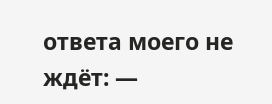ответа моего не ждёт: —